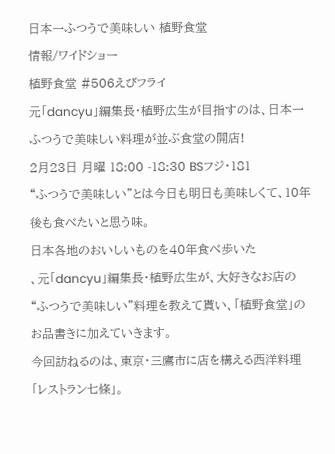日本一ふつうで美味しい 植野食堂
情報/ワイドショー
植野食堂 #506えびフライ
元「dancyu」編集長・植野広生が目指すのは、日本一ふつうで美味しい料理が並ぶ食堂の開店!
2月23日 月曜 18:00 -18:30 BSフジ・181
“ふつうで美味しい”とは今日も明日も美味しくて、10年後も食べたいと思う味。
日本各地のおいしいものを40年食べ歩いた
、元「dancyu」編集長・植野広生が、大好きなお店の“ふつうで美味しい”料理を教えて貰い、「植野食堂」のお品書きに加えていきます。
今回訪ねるのは、東京・三鷹市に店を構える西洋料理「レストラン七條」。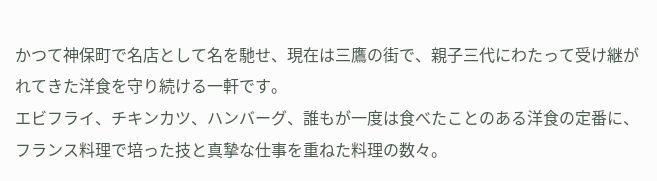かつて神保町で名店として名を馳せ、現在は三鷹の街で、親子三代にわたって受け継がれてきた洋食を守り続ける一軒です。
エビフライ、チキンカツ、ハンバーグ、誰もが一度は食べたことのある洋食の定番に、フランス料理で培った技と真摯な仕事を重ねた料理の数々。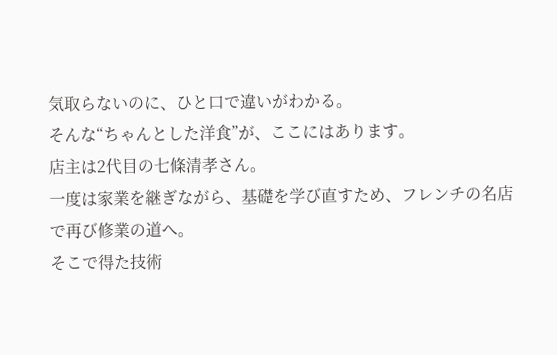気取らないのに、ひと口で違いがわかる。
そんな“ちゃんとした洋食”が、ここにはあります。
店主は2代目の七條清孝さん。
一度は家業を継ぎながら、基礎を学び直すため、フレンチの名店で再び修業の道へ。
そこで得た技術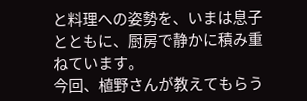と料理への姿勢を、いまは息子とともに、厨房で静かに積み重ねています。
今回、植野さんが教えてもらう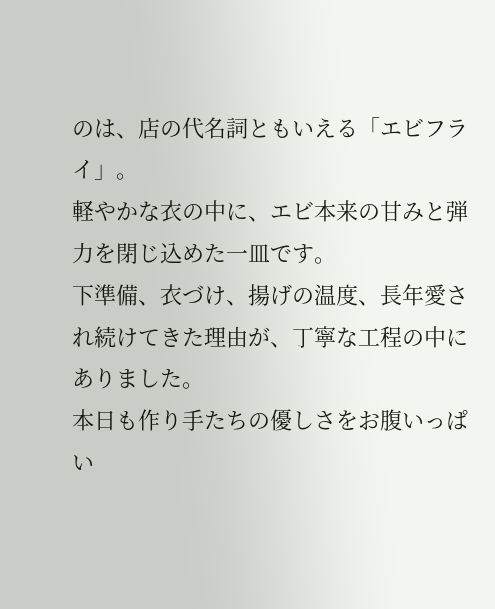のは、店の代名詞ともいえる「エビフライ」。
軽やかな衣の中に、エビ本来の甘みと弾力を閉じ込めた一皿です。
下準備、衣づけ、揚げの温度、長年愛され続けてきた理由が、丁寧な工程の中にありました。
本日も作り手たちの優しさをお腹いっぱい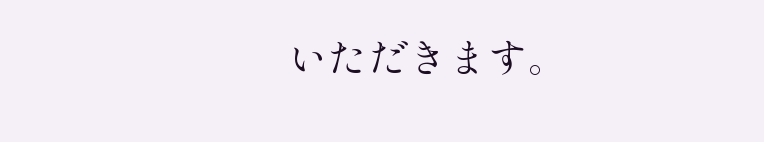いただきます。